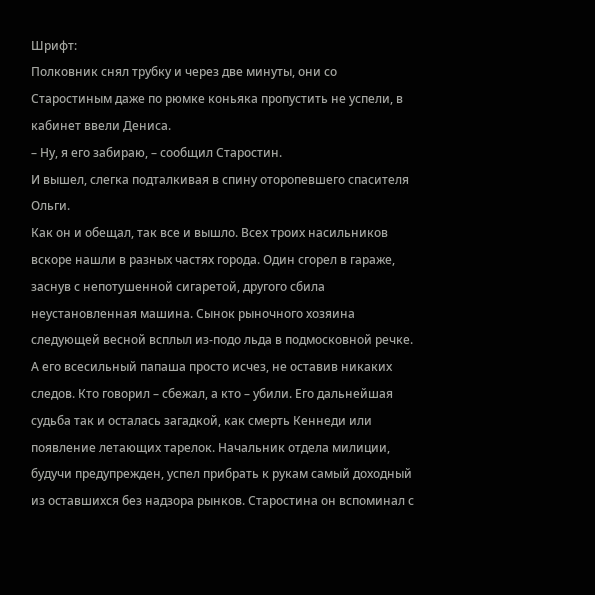Шрифт:
Полковник снял трубку и через две минуты, они со Старостиным даже по рюмке коньяка пропустить не успели, в кабинет ввели Дениса.
– Ну, я его забираю, – сообщил Старостин.
И вышел, слегка подталкивая в спину оторопевшего спасителя Ольги.
Как он и обещал, так все и вышло. Всех троих насильников вскоре нашли в разных частях города. Один сгорел в гараже, заснув с непотушенной сигаретой, другого сбила неустановленная машина. Сынок рыночного хозяина следующей весной всплыл из-подо льда в подмосковной речке. А его всесильный папаша просто исчез, не оставив никаких следов. Кто говорил – сбежал, а кто – убили. Его дальнейшая судьба так и осталась загадкой, как смерть Кеннеди или появление летающих тарелок. Начальник отдела милиции, будучи предупрежден, успел прибрать к рукам самый доходный из оставшихся без надзора рынков. Старостина он вспоминал с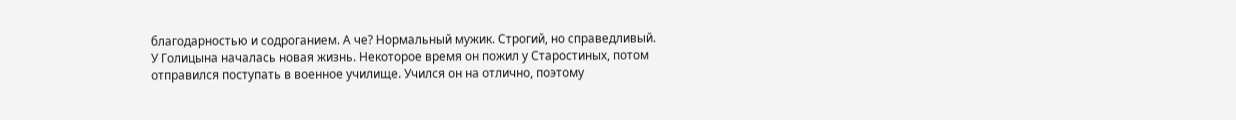благодарностью и содроганием. А че? Нормальный мужик. Строгий, но справедливый.
У Голицына началась новая жизнь. Некоторое время он пожил у Старостиных, потом отправился поступать в военное училище. Учился он на отлично, поэтому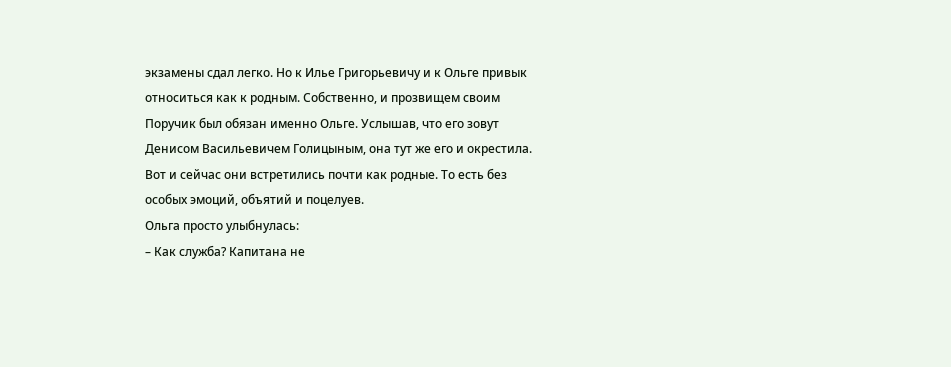экзамены сдал легко. Но к Илье Григорьевичу и к Ольге привык относиться как к родным. Собственно, и прозвищем своим Поручик был обязан именно Ольге. Услышав, что его зовут Денисом Васильевичем Голицыным, она тут же его и окрестила.
Вот и сейчас они встретились почти как родные. То есть без особых эмоций, объятий и поцелуев.
Ольга просто улыбнулась:
– Как служба? Капитана не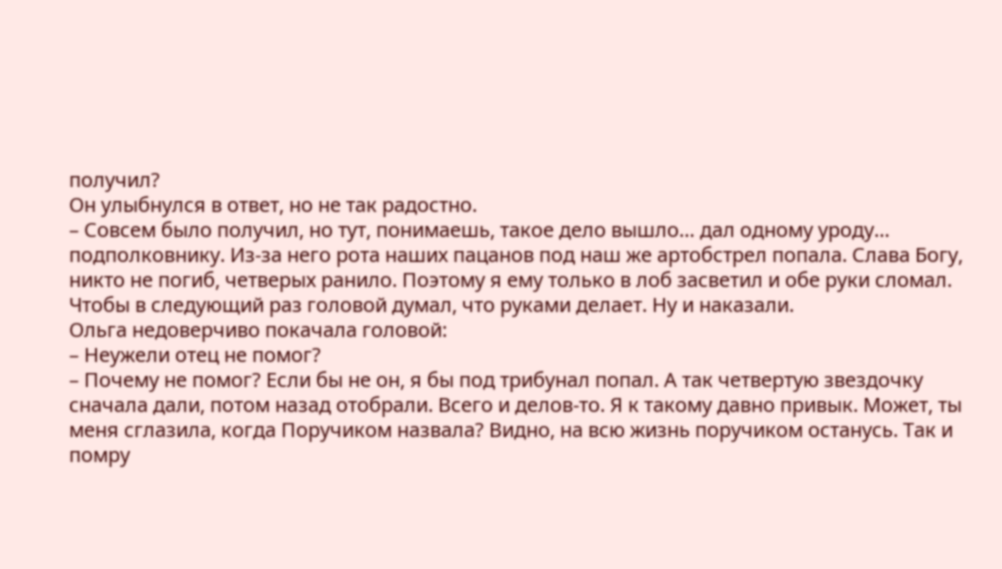получил?
Он улыбнулся в ответ, но не так радостно.
– Совсем было получил, но тут, понимаешь, такое дело вышло… дал одному уроду… подполковнику. Из-за него рота наших пацанов под наш же артобстрел попала. Слава Богу, никто не погиб, четверых ранило. Поэтому я ему только в лоб засветил и обе руки сломал. Чтобы в следующий раз головой думал, что руками делает. Ну и наказали.
Ольга недоверчиво покачала головой:
– Неужели отец не помог?
– Почему не помог? Если бы не он, я бы под трибунал попал. А так четвертую звездочку сначала дали, потом назад отобрали. Всего и делов-то. Я к такому давно привык. Может, ты меня сглазила, когда Поручиком назвала? Видно, на всю жизнь поручиком останусь. Так и помру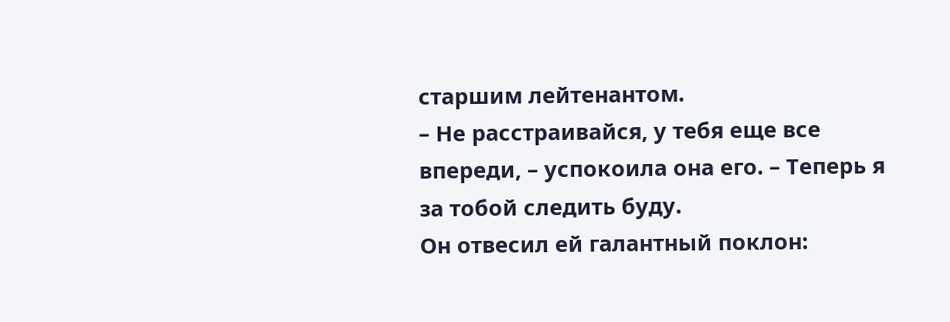старшим лейтенантом.
– Не расстраивайся, у тебя еще все впереди, – успокоила она его. – Теперь я за тобой следить буду.
Он отвесил ей галантный поклон: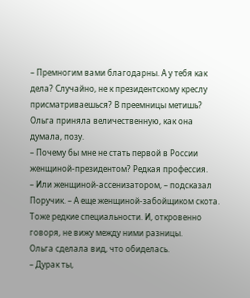– Премногим вами благодарны. А у тебя как дела? Случайно, не к президентскому креслу присматриваешься? В преемницы метишь?
Ольга приняла величественную, как она думала, позу.
– Почему бы мне не стать первой в России женщиной-президентом? Редкая профессия.
– Или женщиной-ассенизатором, – подсказал Поручик. – А еще женщиной-забойщиком скота. Тоже редкие специальности. И, откровенно говоря, не вижу между ними разницы.
Ольга сделала вид, что обиделась.
– Дурак ты,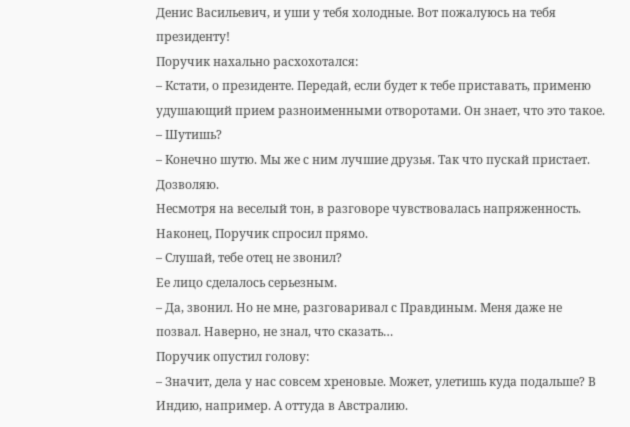Денис Васильевич, и уши у тебя холодные. Вот пожалуюсь на тебя президенту!
Поручик нахально расхохотался:
– Кстати, о президенте. Передай, если будет к тебе приставать, применю удушающий прием разноименными отворотами. Он знает, что это такое.
– Шутишь?
– Конечно шутю. Мы же с ним лучшие друзья. Так что пускай пристает. Дозволяю.
Несмотря на веселый тон, в разговоре чувствовалась напряженность. Наконец, Поручик спросил прямо.
– Слушай, тебе отец не звонил?
Ее лицо сделалось серьезным.
– Да, звонил. Но не мне, разговаривал с Правдиным. Меня даже не позвал. Наверно, не знал, что сказать…
Поручик опустил голову:
– Значит, дела у нас совсем хреновые. Может, улетишь куда подальше? В Индию, например. А оттуда в Австралию.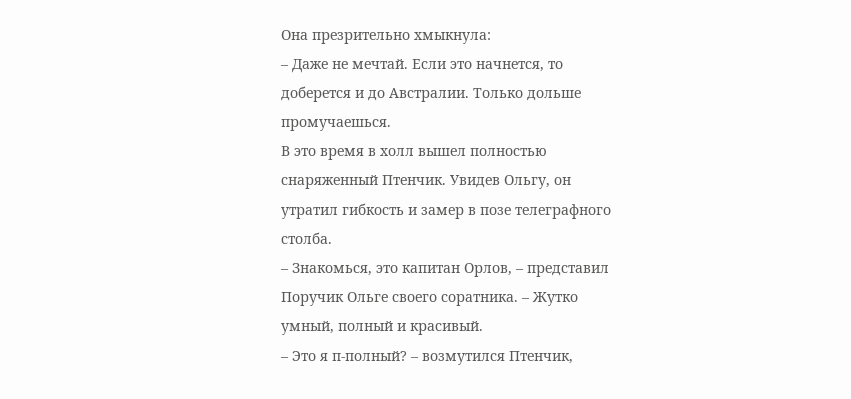Она презрительно хмыкнула:
– Даже не мечтай. Если это начнется, то доберется и до Австралии. Только дольше промучаешься.
В это время в холл вышел полностью снаряженный Птенчик. Увидев Ольгу, он утратил гибкость и замер в позе телеграфного столба.
– Знакомься, это капитан Орлов, – представил Поручик Ольге своего соратника. – Жутко умный, полный и красивый.
– Это я п-полный? – возмутился Птенчик,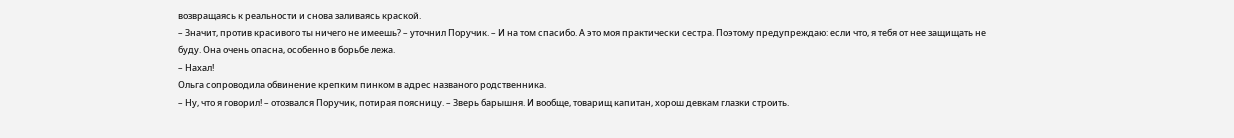возвращаясь к реальности и снова заливаясь краской.
– Значит, против красивого ты ничего не имеешь? – уточнил Поручик. – И на том спасибо. А это моя практически сестра. Поэтому предупреждаю: если что, я тебя от нее защищать не буду. Она очень опасна, особенно в борьбе лежа.
– Нахал!
Ольга сопроводила обвинение крепким пинком в адрес названого родственника.
– Ну, что я говорил! – отозвался Поручик, потирая поясницу. – Зверь барышня. И вообще, товарищ капитан, хорош девкам глазки строить.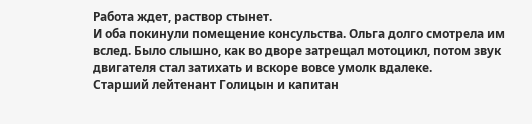Работа ждет, раствор стынет.
И оба покинули помещение консульства. Ольга долго смотрела им вслед. Было слышно, как во дворе затрещал мотоцикл, потом звук двигателя стал затихать и вскоре вовсе умолк вдалеке.
Старший лейтенант Голицын и капитан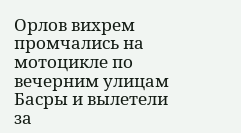Орлов вихрем промчались на мотоцикле по вечерним улицам Басры и вылетели за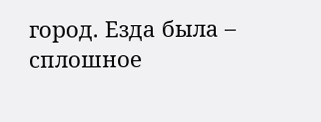город. Езда была – сплошное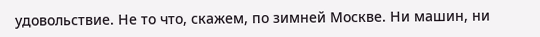удовольствие. Не то что, скажем, по зимней Москве. Ни машин, ни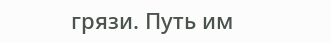грязи. Путь им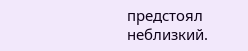предстоял неблизкий.